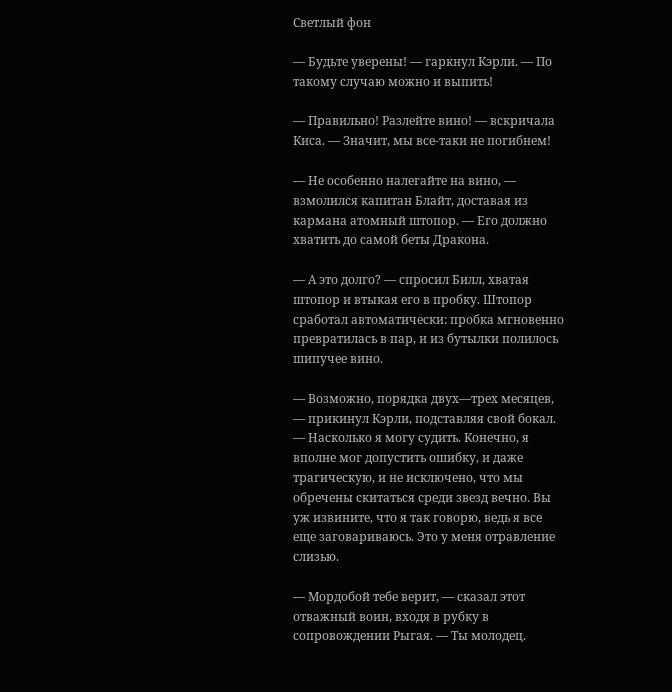Светлый фон

— Будьте уверены! — гаркнул Кэрли. — По такому случаю можно и выпить!

— Правильно! Разлейте вино! — вскричала Киса. — Значит, мы все-таки не погибнем!

— Не особенно налегайте на вино, — взмолился капитан Блайт, доставая из кармана атомный штопор. — Его должно хватить до самой беты Дракона.

— А это долго? — спросил Билл, хватая штопор и втыкая его в пробку. Штопор сработал автоматически: пробка мгновенно превратилась в пар, и из бутылки полилось шипучее вино.

— Возможно, порядка двух—трех месяцев, — прикинул Кэрли, подставляя свой бокал. — Насколько я могу судить. Конечно, я вполне мог допустить ошибку, и даже трагическую, и не исключено, что мы обречены скитаться среди звезд вечно. Вы уж извините, что я так говорю, ведь я все еще заговариваюсь. Это у меня отравление слизью.

— Мордобой тебе верит, — сказал этот отважный воин, входя в рубку в сопровождении Рыгая. — Ты молодец.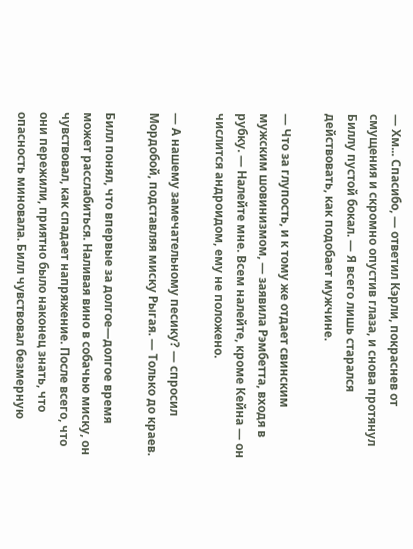— Хм... Спасибо, — ответил Кэрли, покраснев от смущения и скромно опустив глаза, и снова протянул Биллу пустой бокал. — Я всего лишь старался действовать, как подобает мужчине.

— Что за глупость, и к тому же отдает свинским мужским шовинизмом, — заявила Рэмбетта, входя в рубку. — Налейте мне. Всем налейте, кроме Кейна — он числится андроидом, ему не положено.

— А нашему замечательному песику? — спросил Мордобой, подставляя миску Рыгая. — Только до краев.

Билл понял, что впервые за долгое—долгое время может расслабиться. Наливая вино в собачью миску, он чувствовал, как спадает напряжение. После всего, что они пережили, приятно было наконец знать, что опасность миновала. Билл чувствовал безмерную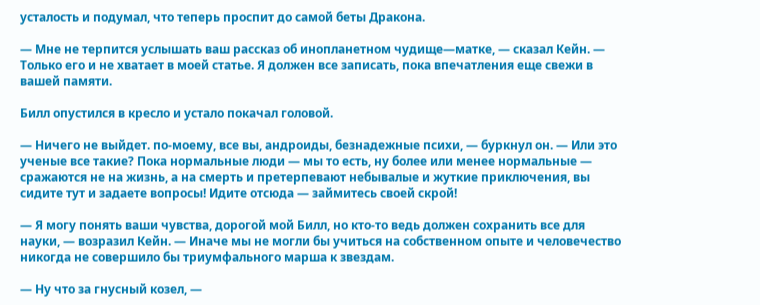усталость и подумал, что теперь проспит до самой беты Дракона.

— Мне не терпится услышать ваш рассказ об инопланетном чудище—матке, — сказал Кейн. — Только его и не хватает в моей статье. Я должен все записать, пока впечатления еще свежи в вашей памяти.

Билл опустился в кресло и устало покачал головой.

— Ничего не выйдет. по-моему, все вы, андроиды, безнадежные психи, — буркнул он. — Или это ученые все такие? Пока нормальные люди — мы то есть, ну более или менее нормальные — сражаются не на жизнь, а на смерть и претерпевают небывалые и жуткие приключения, вы сидите тут и задаете вопросы! Идите отсюда — займитесь своей скрой!

— Я могу понять ваши чувства, дорогой мой Билл, но кто-то ведь должен сохранить все для науки, — возразил Кейн. — Иначе мы не могли бы учиться на собственном опыте и человечество никогда не совершило бы триумфального марша к звездам.

— Ну что за гнусный козел, —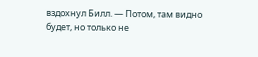вздохнул Билл. — Потом, там видно будет, но только не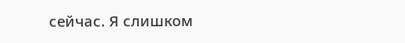сейчас. Я слишком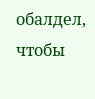обалдел, чтобы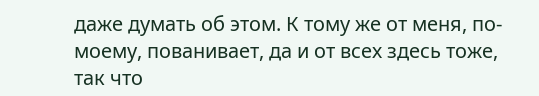даже думать об этом. К тому же от меня, по-моему, пованивает, да и от всех здесь тоже, так что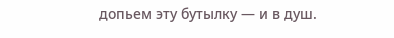допьем эту бутылку — и в душ.